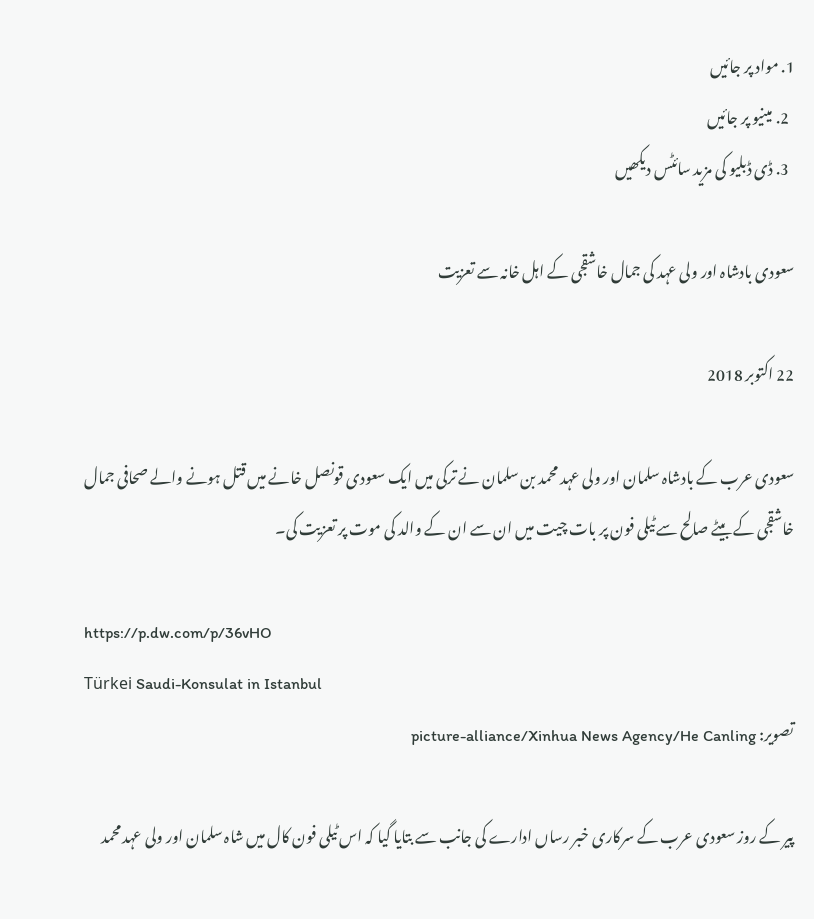1. مواد پر جائیں
  2. مینیو پر جائیں
  3. ڈی ڈبلیو کی مزید سائٹس دیکھیں

سعودی بادشاہ اور ولی عہد کی جمال خاشقجی کے اہل خانہ سے تعزیت

22 اکتوبر 2018

سعودی عرب کے بادشاہ سلمان اور ولی عہد محمد بن سلمان نے ترکی میں ایک سعودی قونصل خانے میں قتل ہونے والے صحافی جمال خاشقجی کے بیٹے صالح سے ٹیلی فون پر بات چیت میں ان سے ان کے والد کی موت پر تعزیت کی۔

https://p.dw.com/p/36vHO
Türkei Saudi-Konsulat in Istanbul
تصویر: picture-alliance/Xinhua News Agency/He Canling

پیر کے روز سعودی عرب کے سرکاری خبر رساں ادارے کی جانب سے بتایا گیا کہ اس ٹیلی فون کال میں شاہ سلمان اور ولی عہد محمد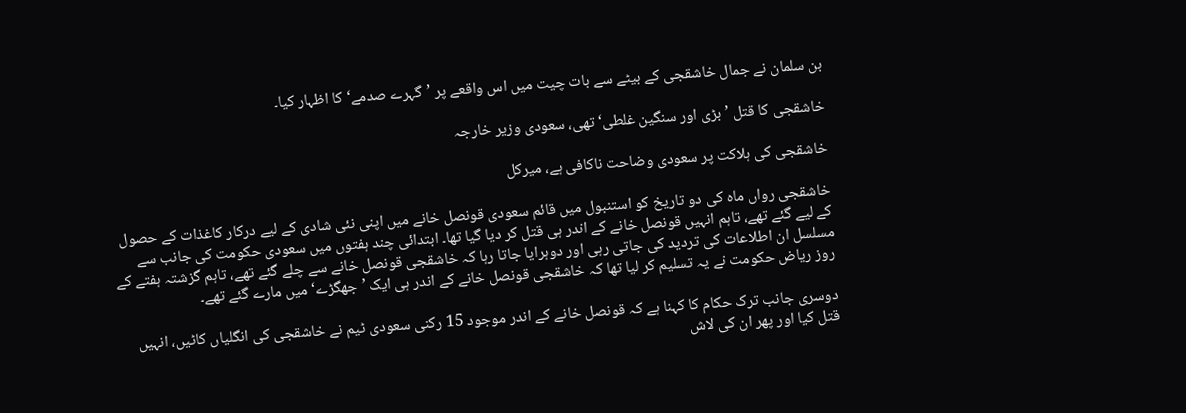بن سلمان نے جمال خاشقجی کے بیٹے سے بات چیت میں اس واقعے پر ’گہرے صدمے‘ کا اظہار کیا۔

خاشقجی کا قتل ’بڑی اور سنگین غلطی‘ تھی، سعودی وزیر خارجہ

خاشقجی کی ہلاکت پر سعودی وضاحت ناکافی ہے، میرکل

خاشقجی رواں ماہ کی دو تاریخ کو استنبول میں قائم سعودی قونصل خانے میں اپنی نئی شادی کے لیے درکار کاغذات کے حصول کے لیے گئے تھے، تاہم انہیں قونصل خانے کے اندر ہی قتل کر دیا گیا تھا۔ ابتدائی چند ہفتوں میں سعودی حکومت کی جانب سے مسلسل ان اطلاعات کی تردید کی جاتی رہی اور دوہرایا جاتا رہا کہ خاشقجی قونصل خانے سے چلے گئے تھے، تاہم گزشتہ ہفتے کے روز ریاض حکومت نے یہ تسلیم کر لیا تھا کہ خاشقجی قونصل خانے کے اندر ہی ایک ’جھگڑے‘ میں مارے گئے تھے۔

دوسری جانب ترک حکام کا کہنا ہے کہ قونصل خانے کے اندر موجود 15 رکنی سعودی ٹیم نے خاشقجی کی انگلیاں کاٹیں، انہیں قتل کیا اور پھر ان کی لاش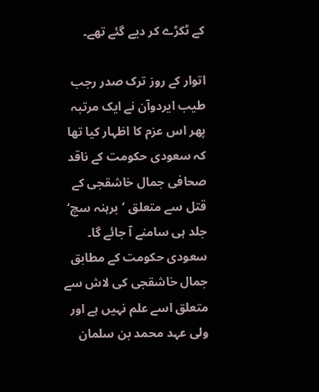کے ٹکڑے کر دیے گئے تھے۔

اتوار کے روز ترک صدر رجب طیب ایردوآن نے ایک مرتبہ پھر اس عزم کا اظہار کیا تھا کہ سعودی حکومت کے ناقد صحافی جمال خاشقجی کے قتل سے متعلق ’برہنہ سچ‘ جلد ہی سامنے آ جائے گا۔ سعودی حکومت کے مطابق جمال خاشقجی کی لاش سے متعلق اسے علم نہیں ہے اور ولی عہد محمد بن سلمان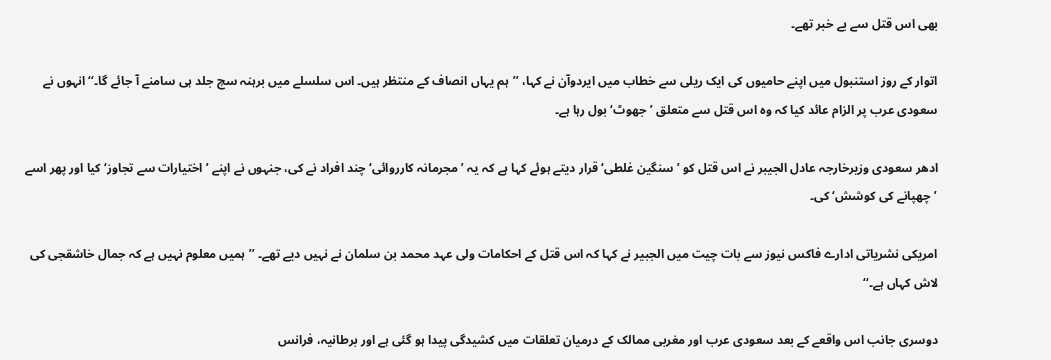بھی اس قتل سے بے خبر تھے۔

اتوار کے روز استنبول میں اپنے حامیوں کی ایک ریلی سے خطاب میں ایردوآن نے کہا، ’’ہم یہاں انصاف کے منتظر ہیں۔ اس سلسلے میں برہنہ سچ جلد ہی سامنے آ جائے گا۔‘‘ انہوں نے سعودی عرب پر الزام عائد کیا کہ وہ اس قتل سے متعلق ’جھوٹ‘ بول رہا ہے۔

ادھر سعودی وزیرخارجہ عادل الجیبر نے اس قتل کو ’سنگین غلطی‘ قرار دیتے ہوئے کہا ہے کہ یہ ’مجرمانہ کارروائی‘ چند افراد نے کی، جنہوں نے اپنے ’اختیارات سے تجاوز‘ کیا اور پھر اسے ’چھپانے کی کوشش‘ کی۔

امریکی نشریاتی ادارے فاکس نیوز سے بات چیت میں الجبیر نے کہا کہ اس قتل کے احکامات ولی عہد محمد بن سلمان نے نہیں دیے تھے۔ ’’ہمیں معلوم نہیں ہے کہ جمال خاشقجی کی لاش کہاں ہے۔‘‘

دوسری جانب اس واقعے کے بعد سعودی عرب اور مغربی ممالک کے درمیان تعلقات میں کشیدگی پیدا ہو گئی ہے اور برطانیہ، فرانس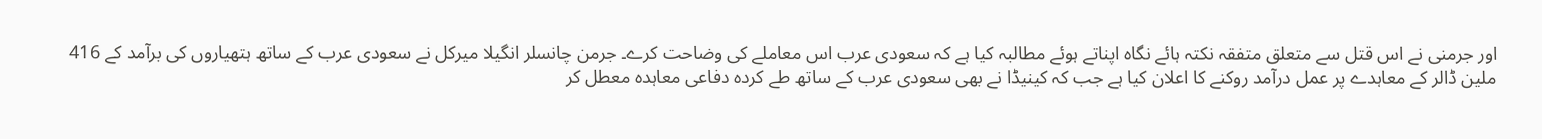اور جرمنی نے اس قتل سے متعلق متفقہ نکتہ ہائے نگاہ اپناتے ہوئے مطالبہ کیا ہے کہ سعودی عرب اس معاملے کی وضاحت کرے۔ جرمن چانسلر انگیلا میرکل نے سعودی عرب کے ساتھ ہتھیاروں کی برآمد کے 416 ملین ڈالر کے معاہدے پر عمل درآمد روکنے کا اعلان کیا ہے جب کہ کینیڈا نے بھی سعودی عرب کے ساتھ طے کردہ دفاعی معاہدہ معطل کر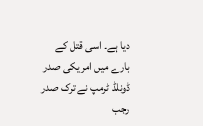دیا ہے۔ اسی قتل کے بارے میں امریکی صدر ڈونلڈ ٹرمپ نے ترک صدر رجب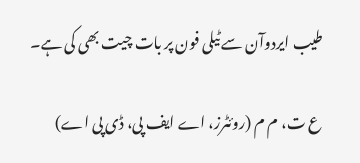طیب ایردوآن سے ٹیلی فون پر بات چیت بھی کی ہے۔

ع ت، م م (روئٹرز، اے ایف پی، ڈی پی اے)